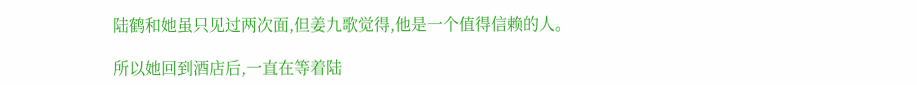陆鹤和她虽只见过两次面,但姜九歌觉得,他是一个值得信赖的人。

所以她回到酒店后,一直在等着陆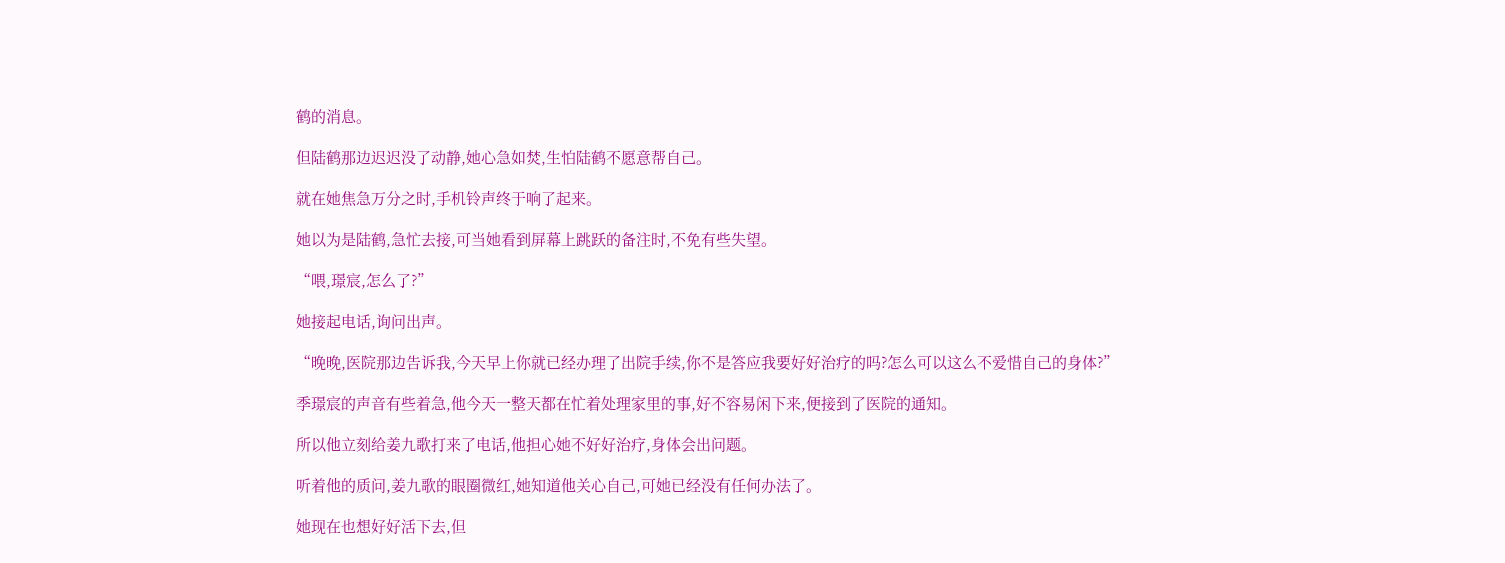鹤的消息。

但陆鹤那边迟迟没了动静,她心急如焚,生怕陆鹤不愿意帮自己。

就在她焦急万分之时,手机铃声终于响了起来。

她以为是陆鹤,急忙去接,可当她看到屏幕上跳跃的备注时,不免有些失望。

“喂,璟宸,怎么了?”

她接起电话,询问出声。

“晚晚,医院那边告诉我,今天早上你就已经办理了出院手续,你不是答应我要好好治疗的吗?怎么可以这么不爱惜自己的身体?”

季璟宸的声音有些着急,他今天一整天都在忙着处理家里的事,好不容易闲下来,便接到了医院的通知。

所以他立刻给姜九歌打来了电话,他担心她不好好治疗,身体会出问题。

听着他的质问,姜九歌的眼圈微红,她知道他关心自己,可她已经没有任何办法了。

她现在也想好好活下去,但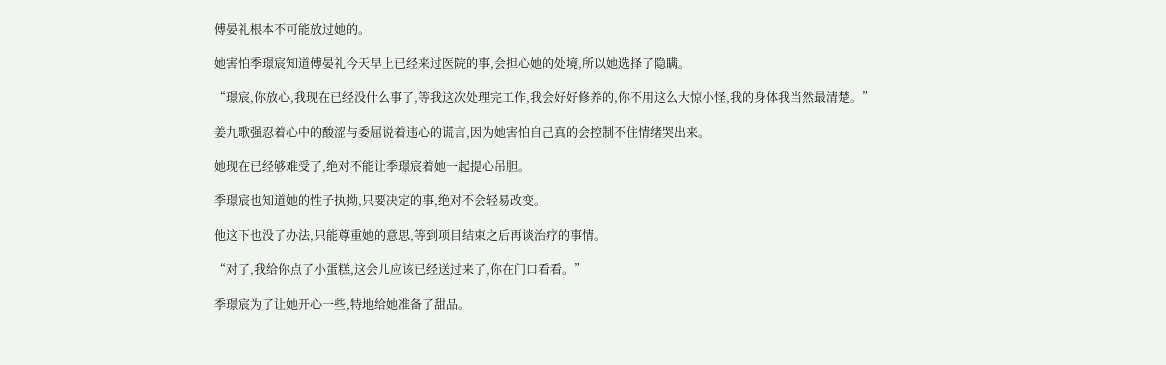傅晏礼根本不可能放过她的。

她害怕季璟宸知道傅晏礼今天早上已经来过医院的事,会担心她的处境,所以她选择了隐瞒。

“璟宸,你放心,我现在已经没什么事了,等我这次处理完工作,我会好好修养的,你不用这么大惊小怪,我的身体我当然最清楚。”

姜九歌强忍着心中的酸涩与委屈说着违心的谎言,因为她害怕自己真的会控制不住情绪哭出来。

她现在已经够难受了,绝对不能让季璟宸着她一起提心吊胆。

季璟宸也知道她的性子执拗,只要决定的事,绝对不会轻易改变。

他这下也没了办法,只能尊重她的意思,等到项目结束之后再谈治疗的事情。

“对了,我给你点了小蛋糕,这会儿应该已经送过来了,你在门口看看。”

季璟宸为了让她开心一些,特地给她准备了甜品。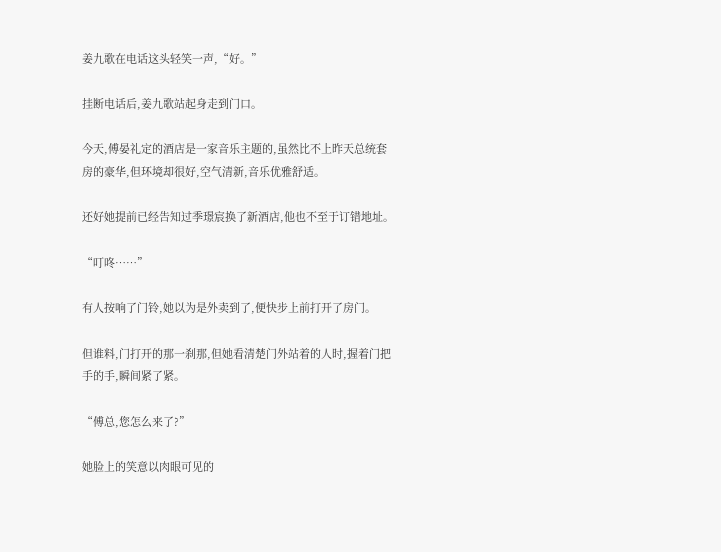姜九歌在电话这头轻笑一声,“好。”

挂断电话后,姜九歌站起身走到门口。

今天,傅晏礼定的酒店是一家音乐主题的,虽然比不上昨天总统套房的豪华,但环境却很好,空气清新,音乐优雅舒适。

还好她提前已经告知过季璟宸换了新酒店,他也不至于订错地址。

“叮咚……”

有人按响了门铃,她以为是外卖到了,便快步上前打开了房门。

但谁料,门打开的那一刹那,但她看清楚门外站着的人时,握着门把手的手,瞬间紧了紧。

“傅总,您怎么来了?”

她脸上的笑意以肉眼可见的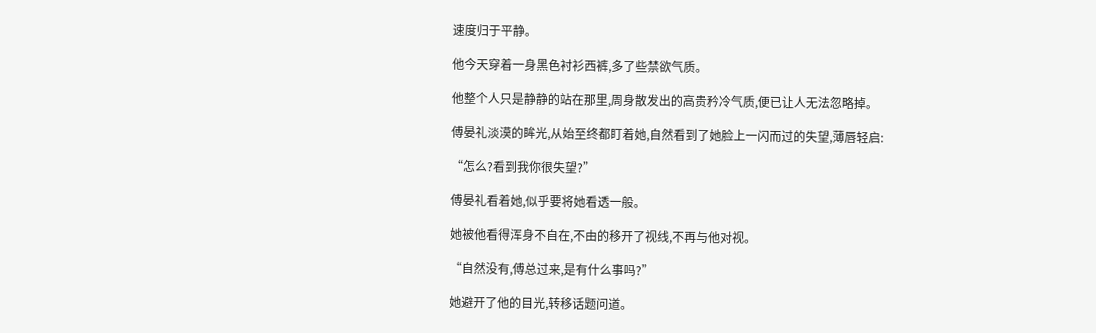速度归于平静。

他今天穿着一身黑色衬衫西裤,多了些禁欲气质。

他整个人只是静静的站在那里,周身散发出的高贵矜冷气质,便已让人无法忽略掉。

傅晏礼淡漠的眸光,从始至终都盯着她,自然看到了她脸上一闪而过的失望,薄唇轻启:

“怎么?看到我你很失望?”

傅晏礼看着她,似乎要将她看透一般。

她被他看得浑身不自在,不由的移开了视线,不再与他对视。

“自然没有,傅总过来,是有什么事吗?”

她避开了他的目光,转移话题问道。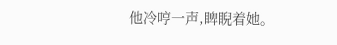他冷哼一声,睥睨着她。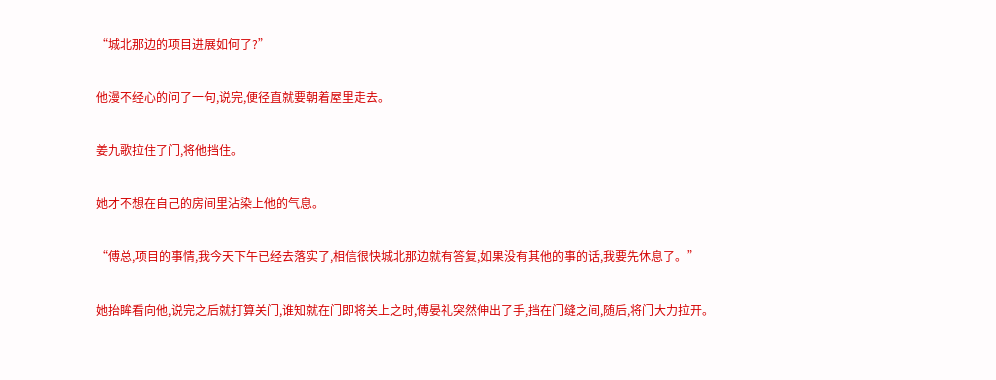“城北那边的项目进展如何了?”

他漫不经心的问了一句,说完,便径直就要朝着屋里走去。

姜九歌拉住了门,将他挡住。

她才不想在自己的房间里沾染上他的气息。

“傅总,项目的事情,我今天下午已经去落实了,相信很快城北那边就有答复,如果没有其他的事的话,我要先休息了。”

她抬眸看向他,说完之后就打算关门,谁知就在门即将关上之时,傅晏礼突然伸出了手,挡在门缝之间,随后,将门大力拉开。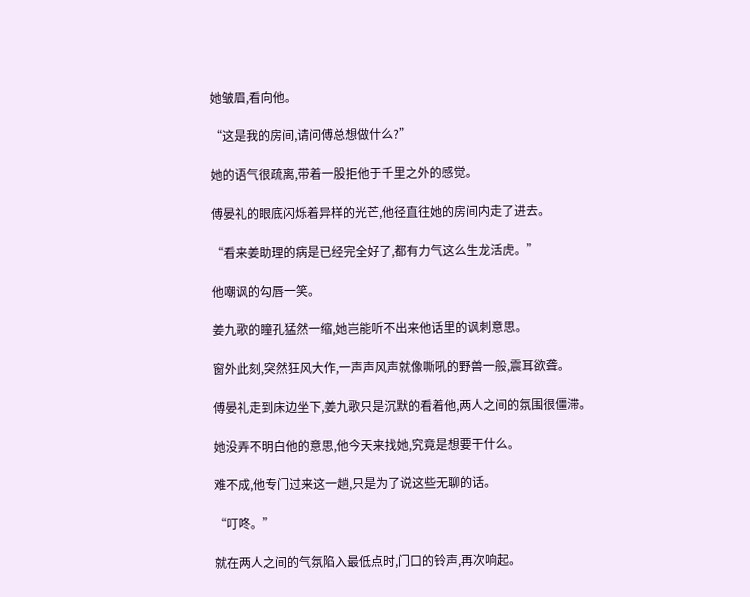她皱眉,看向他。

“这是我的房间,请问傅总想做什么?”

她的语气很疏离,带着一股拒他于千里之外的感觉。

傅晏礼的眼底闪烁着异样的光芒,他径直往她的房间内走了进去。

“看来姜助理的病是已经完全好了,都有力气这么生龙活虎。”

他嘲讽的勾唇一笑。

姜九歌的瞳孔猛然一缩,她岂能听不出来他话里的讽刺意思。

窗外此刻,突然狂风大作,一声声风声就像嘶吼的野兽一般,震耳欲聋。

傅晏礼走到床边坐下,姜九歌只是沉默的看着他,两人之间的氛围很僵滞。

她没弄不明白他的意思,他今天来找她,究竟是想要干什么。

难不成,他专门过来这一趟,只是为了说这些无聊的话。

“叮咚。”

就在两人之间的气氛陷入最低点时,门口的铃声,再次响起。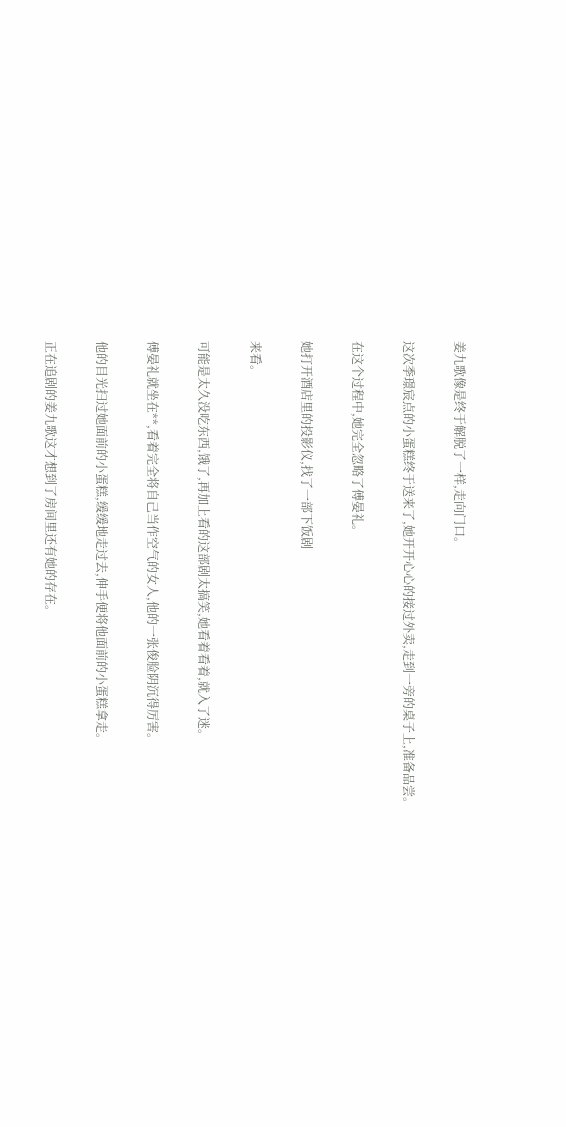姜九歌像是终于解脱了一样,走向门口。

这次季璟宸点的小蛋糕终于送来了,她开开心心的接过外卖,走到一旁的桌子上,准备品尝。

在这个过程中,她完全忽略了傅晏礼。

她打开酒店里的投影仪,找了一部下饭剧

来看。

可能是太久没吃东西,饿了,再加上看的这部剧太搞笑,她看着看着,就入了迷。

傅晏礼就坐在**,看着完全将自己当作空气的女人,他的一张俊脸阴沉得厉害。

他的目光扫过她面前的小蛋糕,缓缓地走过去,伸手便将他面前的小蛋糕拿走。

正在追剧的姜九歌这才想到了房间里还有她的存在。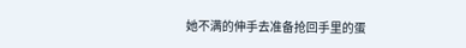她不满的伸手去准备抢回手里的蛋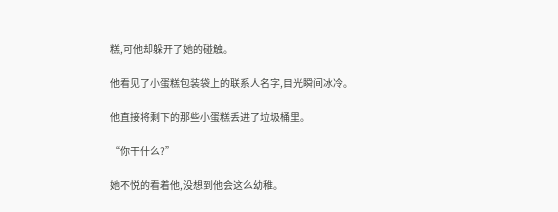糕,可他却躲开了她的碰触。

他看见了小蛋糕包装袋上的联系人名字,目光瞬间冰冷。

他直接将剩下的那些小蛋糕丢进了垃圾桶里。

“你干什么?”

她不悦的看着他,没想到他会这么幼稚。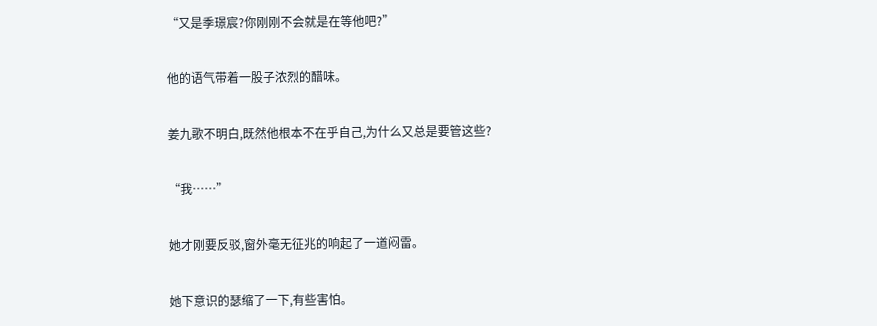“又是季璟宸?你刚刚不会就是在等他吧?”

他的语气带着一股子浓烈的醋味。

姜九歌不明白,既然他根本不在乎自己,为什么又总是要管这些?

“我……”

她才刚要反驳,窗外毫无征兆的响起了一道闷雷。

她下意识的瑟缩了一下,有些害怕。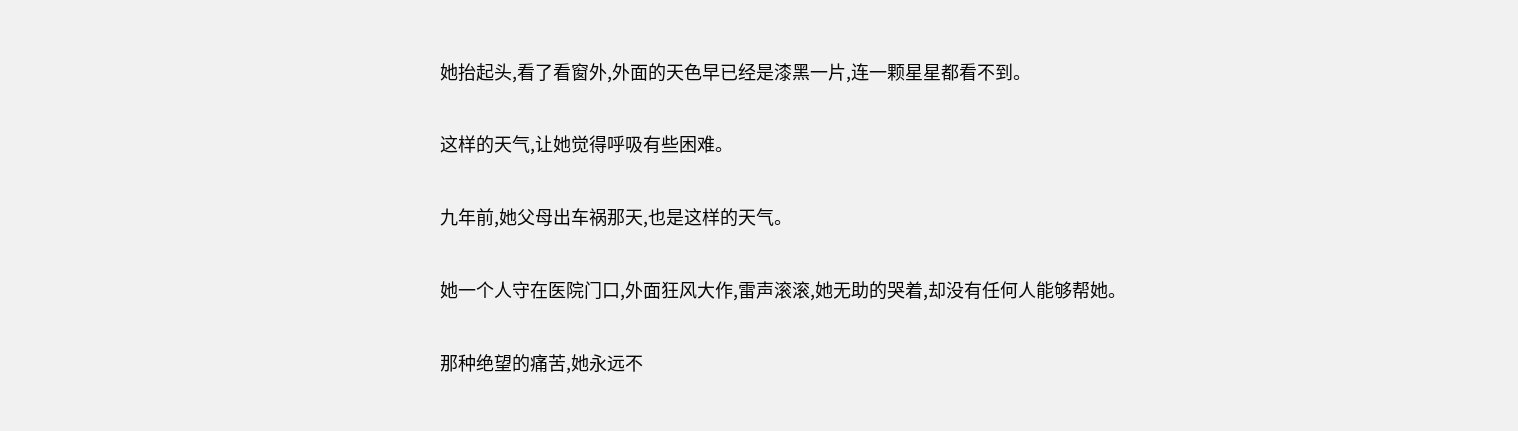她抬起头,看了看窗外,外面的天色早已经是漆黑一片,连一颗星星都看不到。

这样的天气,让她觉得呼吸有些困难。

九年前,她父母出车祸那天,也是这样的天气。

她一个人守在医院门口,外面狂风大作,雷声滚滚,她无助的哭着,却没有任何人能够帮她。

那种绝望的痛苦,她永远不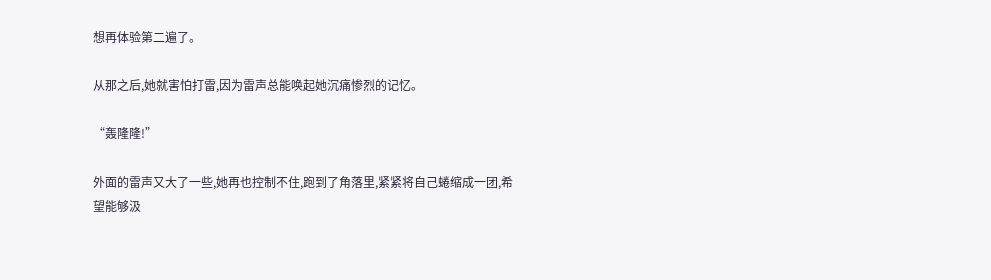想再体验第二遍了。

从那之后,她就害怕打雷,因为雷声总能唤起她沉痛惨烈的记忆。

“轰隆隆!”

外面的雷声又大了一些,她再也控制不住,跑到了角落里,紧紧将自己蜷缩成一团,希望能够汲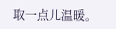取一点儿温暖。